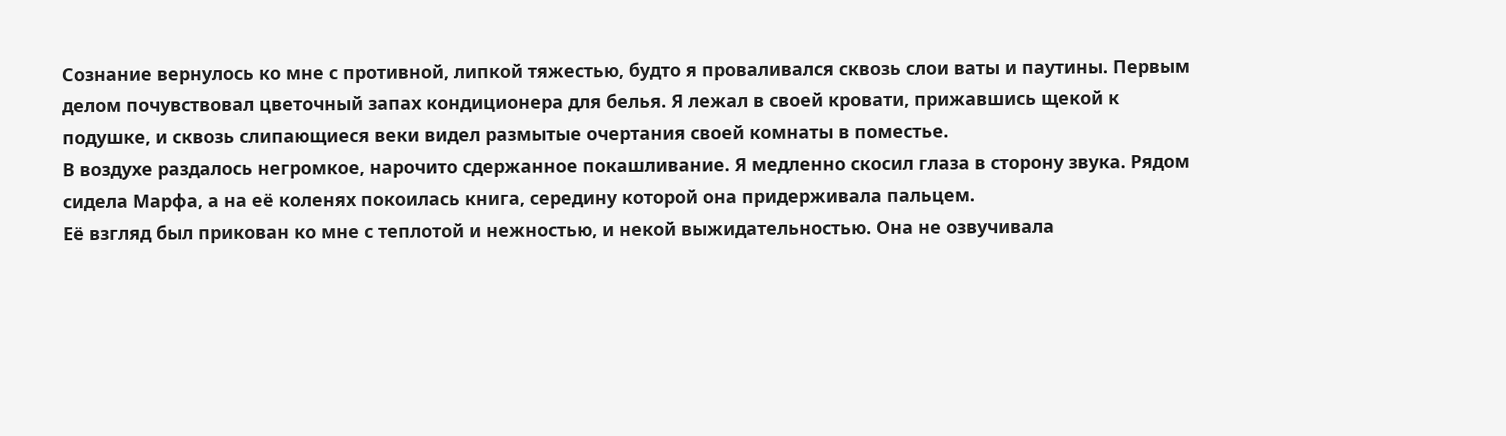Сознание вернулось ко мне с противной, липкой тяжестью, будто я проваливался сквозь слои ваты и паутины. Первым делом почувствовал цветочный запах кондиционера для белья. Я лежал в своей кровати, прижавшись щекой к подушке, и сквозь слипающиеся веки видел размытые очертания своей комнаты в поместье.
В воздухе раздалось негромкое, нарочито сдержанное покашливание. Я медленно скосил глаза в сторону звука. Рядом сидела Марфа, а на её коленях покоилась книга, середину которой она придерживала пальцем.
Её взгляд был прикован ко мне с теплотой и нежностью, и некой выжидательностью. Она не озвучивала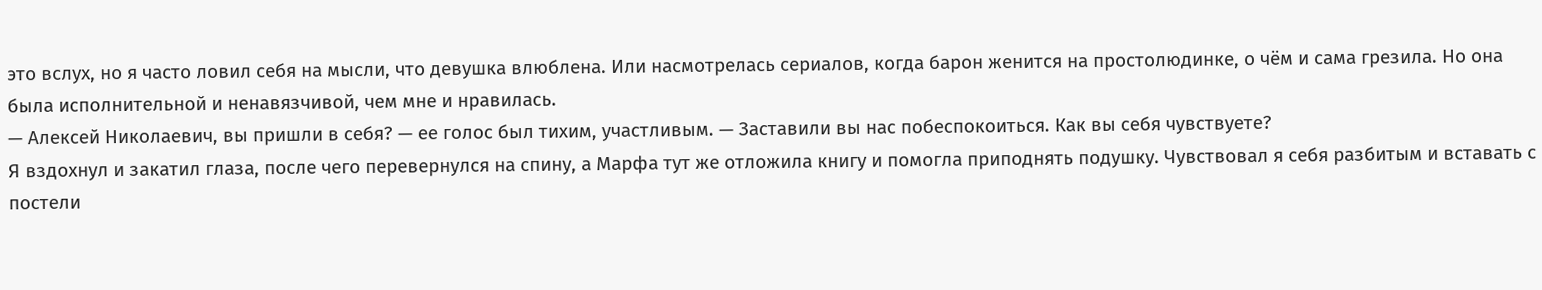это вслух, но я часто ловил себя на мысли, что девушка влюблена. Или насмотрелась сериалов, когда барон женится на простолюдинке, о чём и сама грезила. Но она была исполнительной и ненавязчивой, чем мне и нравилась.
— Алексей Николаевич, вы пришли в себя? — ее голос был тихим, участливым. — Заставили вы нас побеспокоиться. Как вы себя чувствуете?
Я вздохнул и закатил глаза, после чего перевернулся на спину, а Марфа тут же отложила книгу и помогла приподнять подушку. Чувствовал я себя разбитым и вставать с постели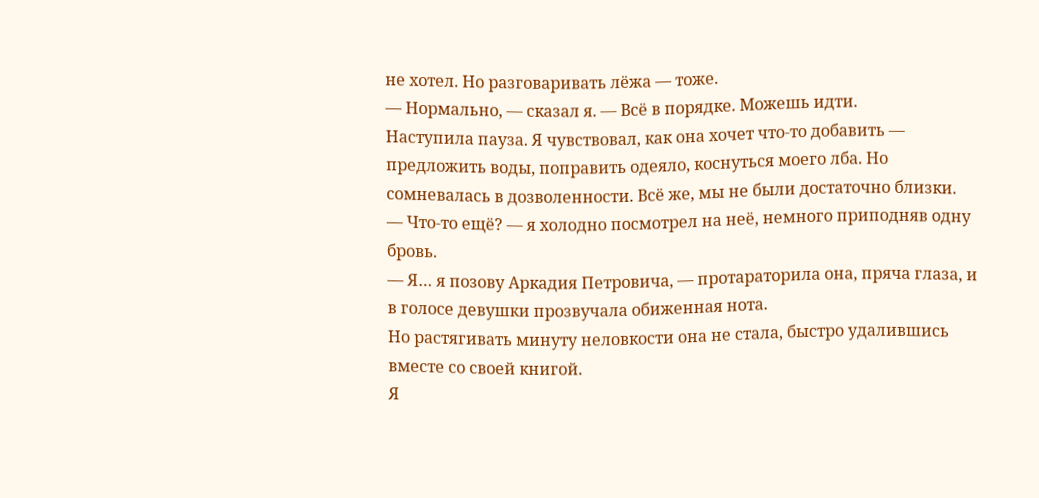не хотел. Но разговаривать лёжа — тоже.
— Нормально, — сказал я. — Всё в порядке. Можешь идти.
Наступила пауза. Я чувствовал, как она хочет что-то добавить — предложить воды, поправить одеяло, коснуться моего лба. Но сомневалась в дозволенности. Всё же, мы не были достаточно близки.
— Что-то ещё? — я холодно посмотрел на неё, немного приподняв одну бровь.
— Я… я позову Аркадия Петровича, — протараторила она, пряча глаза, и в голосе девушки прозвучала обиженная нота.
Но растягивать минуту неловкости она не стала, быстро удалившись вместе со своей книгой.
Я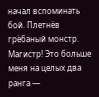начал вспоминать бой. Плетнёв грёбаный монстр. Магистр! Это больше меня на целых два ранга —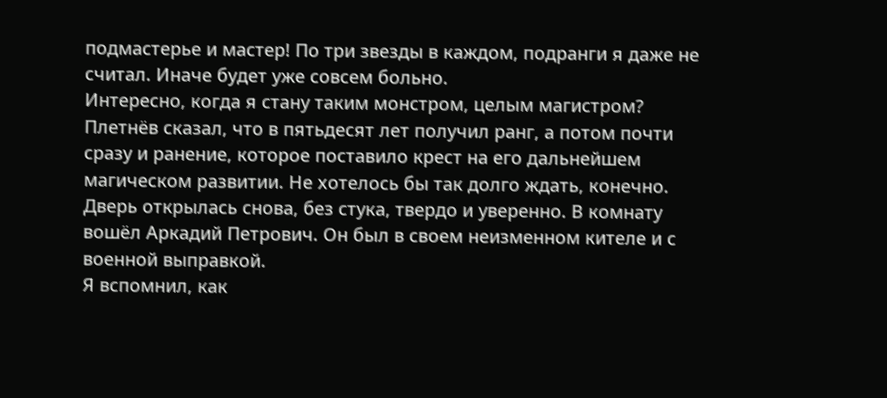подмастерье и мастер! По три звезды в каждом, подранги я даже не считал. Иначе будет уже совсем больно.
Интересно, когда я стану таким монстром, целым магистром? Плетнёв сказал, что в пятьдесят лет получил ранг, а потом почти сразу и ранение, которое поставило крест на его дальнейшем магическом развитии. Не хотелось бы так долго ждать, конечно.
Дверь открылась снова, без стука, твердо и уверенно. В комнату вошёл Аркадий Петрович. Он был в своем неизменном кителе и с военной выправкой.
Я вспомнил, как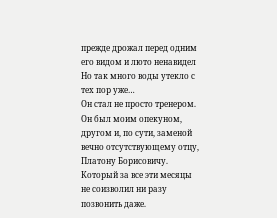прежде дрожал перед одним его видом и люто ненавидел Но так много воды утекло с тех пор уже…
Он стал не просто тренером. Он был моим опекуном, другом и, по сути, заменой вечно отсутствующему отцу, Платону Борисовичу. Который за все эти месяцы не соизволил ни разу позвонить даже.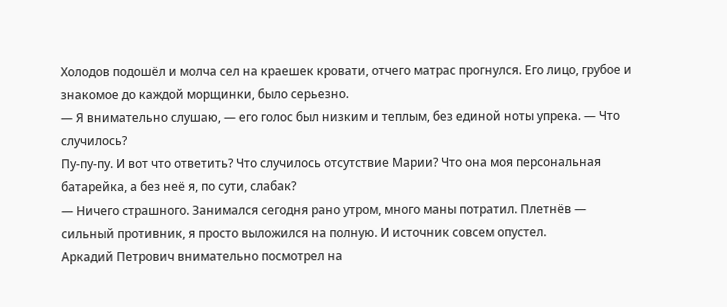Холодов подошёл и молча сел на краешек кровати, отчего матрас прогнулся. Его лицо, грубое и знакомое до каждой морщинки, было серьезно.
— Я внимательно слушаю, — его голос был низким и теплым, без единой ноты упрека. — Что случилось?
Пу-пу-пу. И вот что ответить? Что случилось отсутствие Марии? Что она моя персональная батарейка, а без неё я, по сути, слабак?
— Ничего страшного. Занимался сегодня рано утром, много маны потратил. Плетнёв — сильный противник, я просто выложился на полную. И источник совсем опустел.
Аркадий Петрович внимательно посмотрел на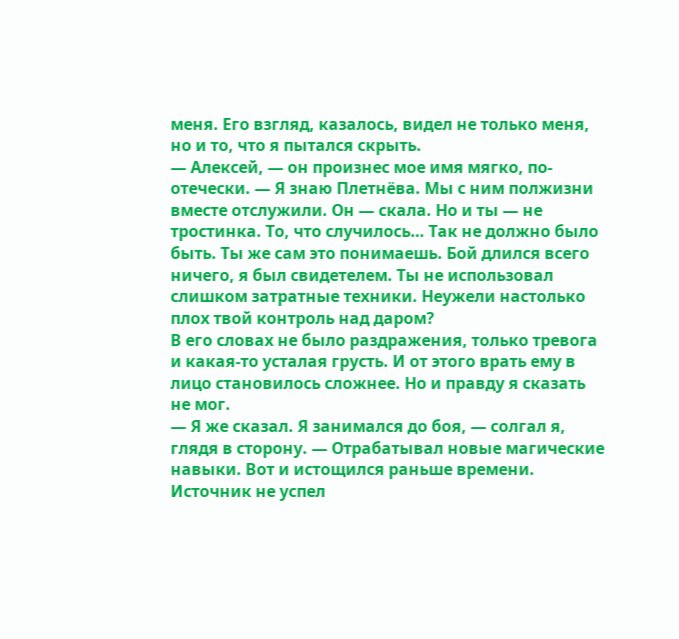меня. Его взгляд, казалось, видел не только меня, но и то, что я пытался скрыть.
— Алексей, — он произнес мое имя мягко, по-отечески. — Я знаю Плетнёва. Мы с ним полжизни вместе отслужили. Он — скала. Но и ты — не тростинка. То, что случилось… Так не должно было быть. Ты же сам это понимаешь. Бой длился всего ничего, я был свидетелем. Ты не использовал слишком затратные техники. Неужели настолько плох твой контроль над даром?
В его словах не было раздражения, только тревога и какая-то усталая грусть. И от этого врать ему в лицо становилось сложнее. Но и правду я сказать не мог.
— Я же сказал. Я занимался до боя, — солгал я, глядя в сторону. — Отрабатывал новые магические навыки. Вот и истощился раньше времени. Источник не успел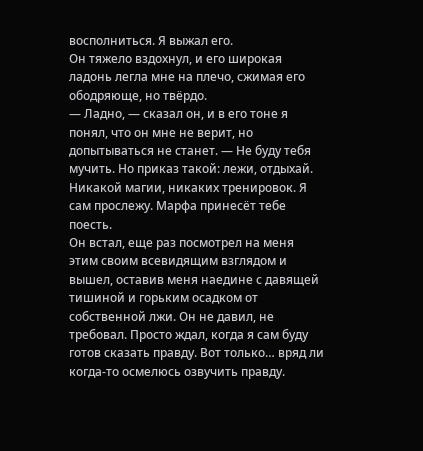восполниться. Я выжал его.
Он тяжело вздохнул, и его широкая ладонь легла мне на плечо, сжимая его ободряюще, но твёрдо.
— Ладно, — сказал он, и в его тоне я понял, что он мне не верит, но допытываться не станет. — Не буду тебя мучить. Но приказ такой: лежи, отдыхай. Никакой магии, никаких тренировок. Я сам прослежу. Марфа принесёт тебе поесть.
Он встал, еще раз посмотрел на меня этим своим всевидящим взглядом и вышел, оставив меня наедине с давящей тишиной и горьким осадком от собственной лжи. Он не давил, не требовал. Просто ждал, когда я сам буду готов сказать правду. Вот только… вряд ли когда-то осмелюсь озвучить правду.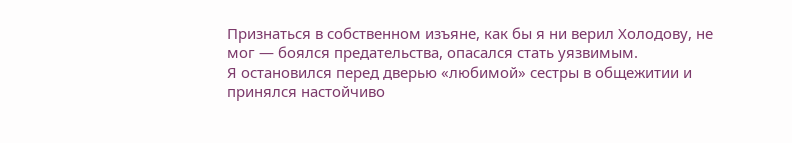Признаться в собственном изъяне, как бы я ни верил Холодову, не мог — боялся предательства, опасался стать уязвимым.
Я остановился перед дверью «любимой» сестры в общежитии и принялся настойчиво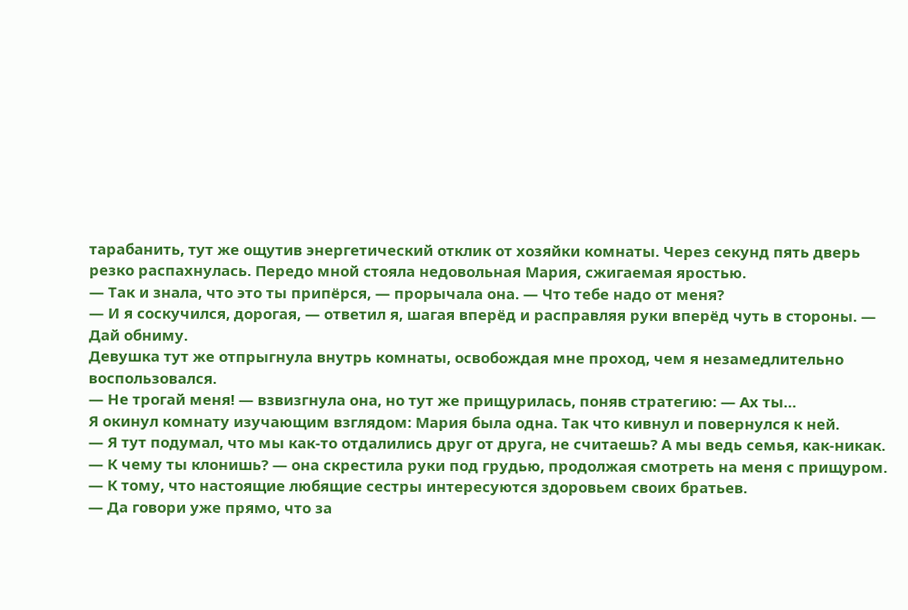тарабанить, тут же ощутив энергетический отклик от хозяйки комнаты. Через секунд пять дверь резко распахнулась. Передо мной стояла недовольная Мария, сжигаемая яростью.
— Так и знала, что это ты припёрся, — прорычала она. — Что тебе надо от меня?
— И я соскучился, дорогая, — ответил я, шагая вперёд и расправляя руки вперёд чуть в стороны. — Дай обниму.
Девушка тут же отпрыгнула внутрь комнаты, освобождая мне проход, чем я незамедлительно воспользовался.
— Не трогай меня! — взвизгнула она, но тут же прищурилась, поняв стратегию: — Ах ты…
Я окинул комнату изучающим взглядом: Мария была одна. Так что кивнул и повернулся к ней.
— Я тут подумал, что мы как-то отдалились друг от друга, не считаешь? А мы ведь семья, как-никак.
— К чему ты клонишь? — она скрестила руки под грудью, продолжая смотреть на меня с прищуром.
— К тому, что настоящие любящие сестры интересуются здоровьем своих братьев.
— Да говори уже прямо, что за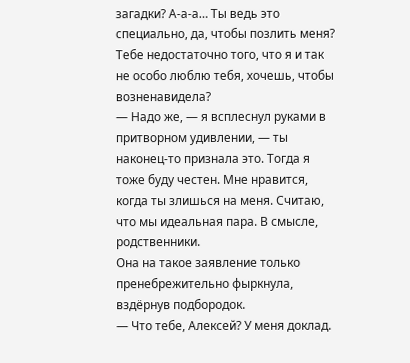загадки? А-а-а… Ты ведь это специально, да, чтобы позлить меня? Тебе недостаточно того, что я и так не особо люблю тебя, хочешь, чтобы возненавидела?
— Надо же, — я всплеснул руками в притворном удивлении, — ты наконец-то признала это. Тогда я тоже буду честен. Мне нравится, когда ты злишься на меня. Считаю, что мы идеальная пара. В смысле, родственники.
Она на такое заявление только пренебрежительно фыркнула, вздёрнув подбородок.
— Что тебе, Алексей? У меня доклад.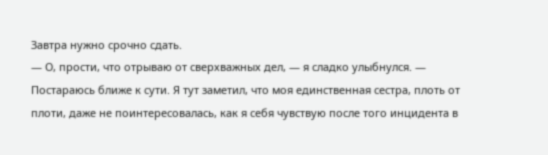Завтра нужно срочно сдать.
— О, прости, что отрываю от сверхважных дел, — я сладко улыбнулся. — Постараюсь ближе к сути. Я тут заметил, что моя единственная сестра, плоть от плоти, даже не поинтересовалась, как я себя чувствую после того инцидента в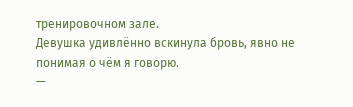тренировочном зале.
Девушка удивлённо вскинула бровь, явно не понимая о чём я говорю.
—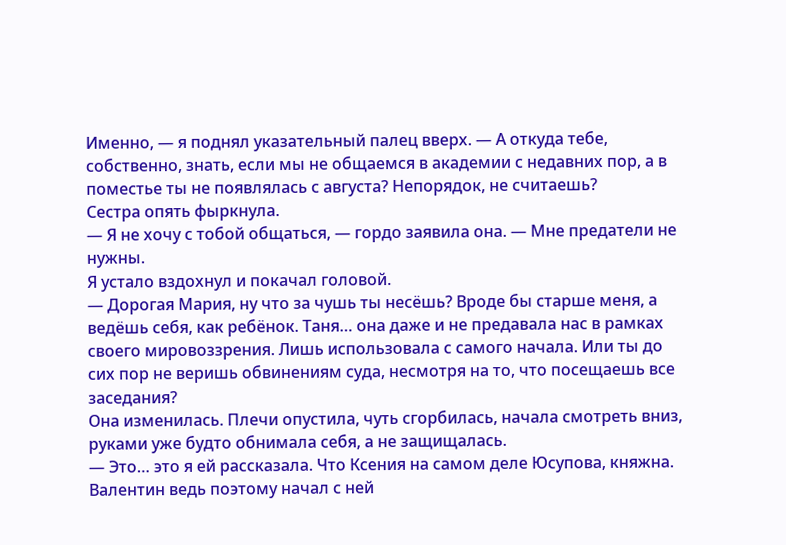Именно, — я поднял указательный палец вверх. — А откуда тебе, собственно, знать, если мы не общаемся в академии с недавних пор, а в поместье ты не появлялась с августа? Непорядок, не считаешь?
Сестра опять фыркнула.
— Я не хочу с тобой общаться, — гордо заявила она. — Мне предатели не нужны.
Я устало вздохнул и покачал головой.
— Дорогая Мария, ну что за чушь ты несёшь? Вроде бы старше меня, а ведёшь себя, как ребёнок. Таня… она даже и не предавала нас в рамках своего мировоззрения. Лишь использовала с самого начала. Или ты до сих пор не веришь обвинениям суда, несмотря на то, что посещаешь все заседания?
Она изменилась. Плечи опустила, чуть сгорбилась, начала смотреть вниз, руками уже будто обнимала себя, а не защищалась.
— Это… это я ей рассказала. Что Ксения на самом деле Юсупова, княжна. Валентин ведь поэтому начал с ней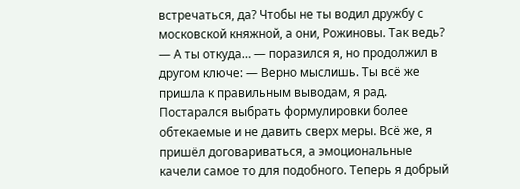встречаться, да? Чтобы не ты водил дружбу с московской княжной, а они, Рожиновы. Так ведь?
— А ты откуда… — поразился я, но продолжил в другом ключе: — Верно мыслишь. Ты всё же пришла к правильным выводам, я рад.
Постарался выбрать формулировки более обтекаемые и не давить сверх меры. Всё же, я пришёл договариваться, а эмоциональные качели самое то для подобного. Теперь я добрый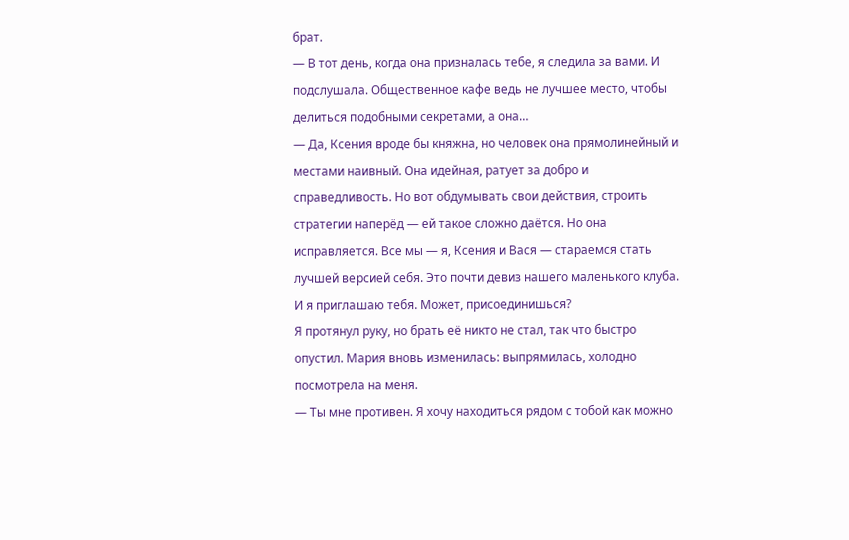брат.
— В тот день, когда она призналась тебе, я следила за вами. И подслушала. Общественное кафе ведь не лучшее место, чтобы делиться подобными секретами, а она…
— Да, Ксения вроде бы княжна, но человек она прямолинейный и местами наивный. Она идейная, ратует за добро и справедливость. Но вот обдумывать свои действия, строить стратегии наперёд — ей такое сложно даётся. Но она исправляется. Все мы — я, Ксения и Вася — стараемся стать лучшей версией себя. Это почти девиз нашего маленького клуба. И я приглашаю тебя. Может, присоединишься?
Я протянул руку, но брать её никто не стал, так что быстро опустил. Мария вновь изменилась: выпрямилась, холодно посмотрела на меня.
— Ты мне противен. Я хочу находиться рядом с тобой как можно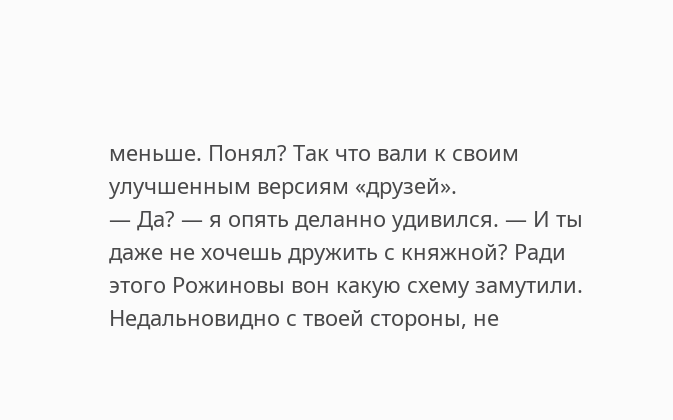меньше. Понял? Так что вали к своим улучшенным версиям «друзей».
— Да? — я опять деланно удивился. — И ты даже не хочешь дружить с княжной? Ради этого Рожиновы вон какую схему замутили. Недальновидно с твоей стороны, не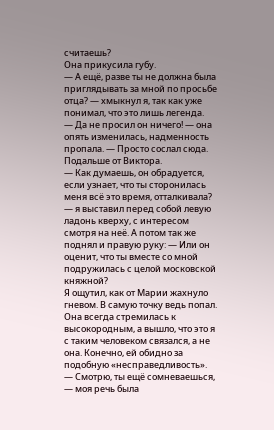считаешь?
Она прикусила губу.
— А ещё, разве ты не должна была приглядывать за мной по просьбе отца? — хмыкнул я, так как уже понимал, что это лишь легенда.
— Да не просил он ничего! — она опять изменилась, надменность пропала. — Просто сослал сюда. Подальше от Виктора.
— Как думаешь, он обрадуется, если узнает, что ты сторонилась меня всё это время, отталкивала? — я выставил перед собой левую ладонь кверху, с интересом смотря на неё. А потом так же поднял и правую руку: — Или он оценит, что ты вместе со мной подружилась с целой московской княжной?
Я ощутил, как от Марии жахнуло гневом. В самую точку ведь попал. Она всегда стремилась к высокородным, а вышло, что это я с таким человеком связался, а не она. Конечно, ей обидно за подобную «несправедливость».
— Смотрю, ты ещё сомневаешься, — моя речь была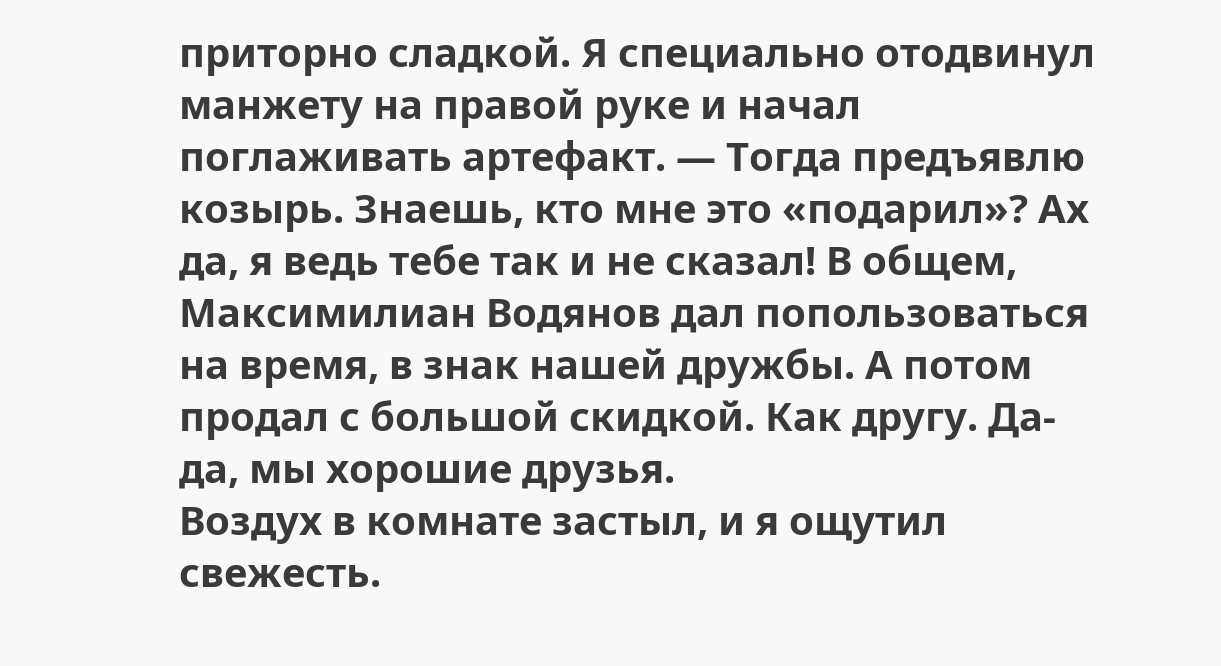приторно сладкой. Я специально отодвинул манжету на правой руке и начал поглаживать артефакт. — Тогда предъявлю козырь. Знаешь, кто мне это «подарил»? Ах да, я ведь тебе так и не сказал! В общем, Максимилиан Водянов дал попользоваться на время, в знак нашей дружбы. А потом продал с большой скидкой. Как другу. Да-да, мы хорошие друзья.
Воздух в комнате застыл, и я ощутил свежесть.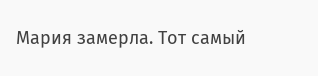Мария замерла. Тот самый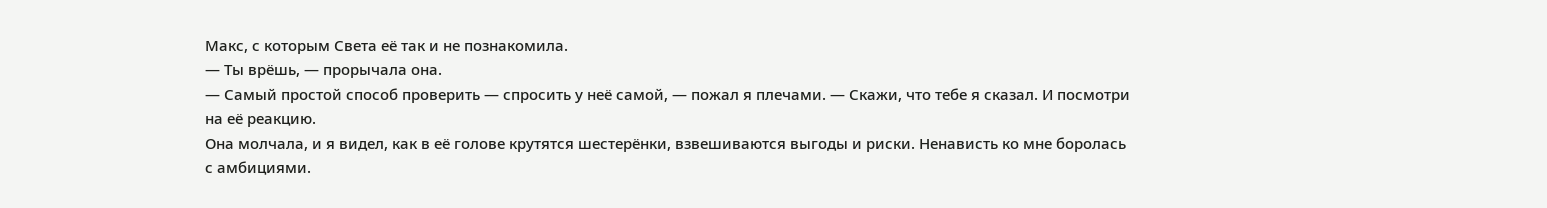Макс, с которым Света её так и не познакомила.
— Ты врёшь, — прорычала она.
— Самый простой способ проверить — спросить у неё самой, — пожал я плечами. — Скажи, что тебе я сказал. И посмотри на её реакцию.
Она молчала, и я видел, как в её голове крутятся шестерёнки, взвешиваются выгоды и риски. Ненависть ко мне боролась с амбициями.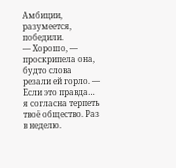Амбиции, разумеется, победили.
— Хорошо, — проскрипела она, будто слова резали ей горло. — Если это правда… я согласна терпеть твоё общество. Раз в неделю.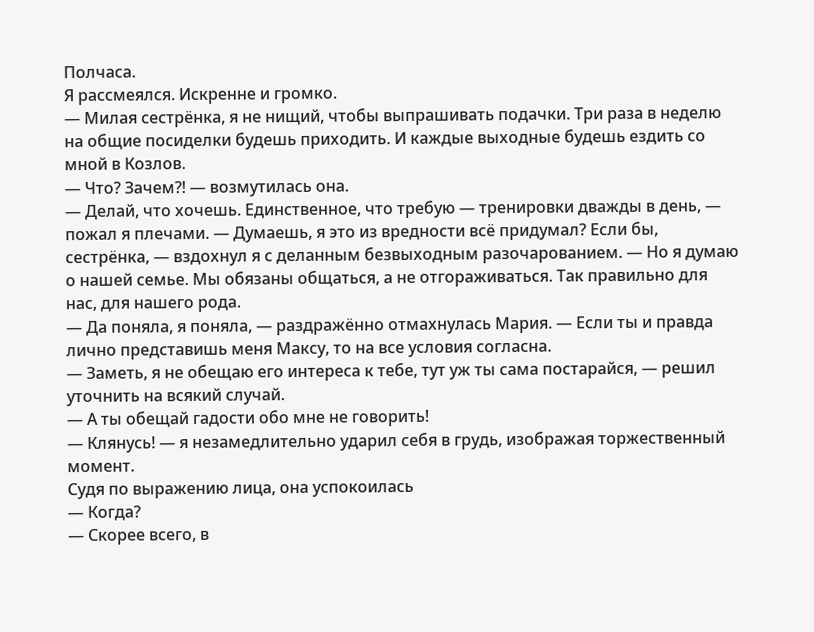Полчаса.
Я рассмеялся. Искренне и громко.
— Милая сестрёнка, я не нищий, чтобы выпрашивать подачки. Три раза в неделю на общие посиделки будешь приходить. И каждые выходные будешь ездить со мной в Козлов.
— Что? Зачем⁈ — возмутилась она.
— Делай, что хочешь. Единственное, что требую — тренировки дважды в день, — пожал я плечами. — Думаешь, я это из вредности всё придумал? Если бы, сестрёнка, — вздохнул я с деланным безвыходным разочарованием. — Но я думаю о нашей семье. Мы обязаны общаться, а не отгораживаться. Так правильно для нас, для нашего рода.
— Да поняла, я поняла, — раздражённо отмахнулась Мария. — Если ты и правда лично представишь меня Максу, то на все условия согласна.
— Заметь, я не обещаю его интереса к тебе, тут уж ты сама постарайся, — решил уточнить на всякий случай.
— А ты обещай гадости обо мне не говорить!
— Клянусь! — я незамедлительно ударил себя в грудь, изображая торжественный момент.
Судя по выражению лица, она успокоилась
— Когда?
— Скорее всего, в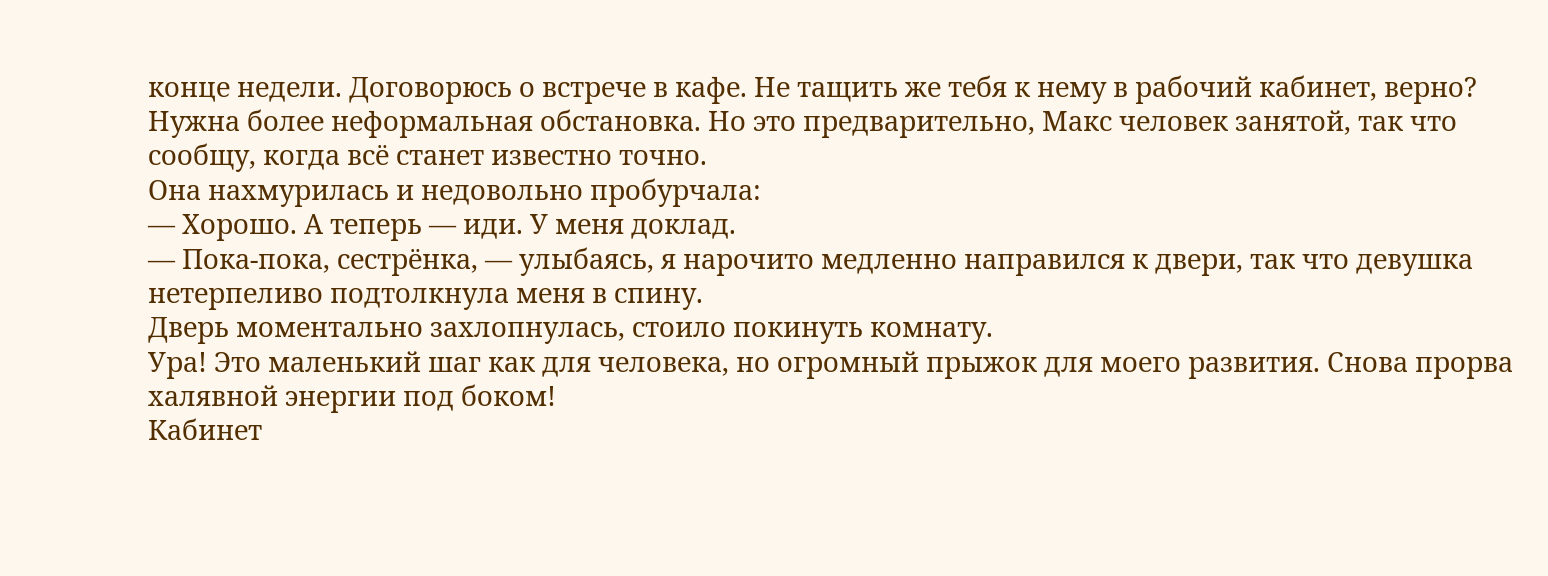конце недели. Договорюсь о встрече в кафе. Не тащить же тебя к нему в рабочий кабинет, верно? Нужна более неформальная обстановка. Но это предварительно, Макс человек занятой, так что сообщу, когда всё станет известно точно.
Она нахмурилась и недовольно пробурчала:
— Хорошо. А теперь — иди. У меня доклад.
— Пока-пока, сестрёнка, — улыбаясь, я нарочито медленно направился к двери, так что девушка нетерпеливо подтолкнула меня в спину.
Дверь моментально захлопнулась, стоило покинуть комнату.
Ура! Это маленький шаг как для человека, но огромный прыжок для моего развития. Снова прорва халявной энергии под боком!
Кабинет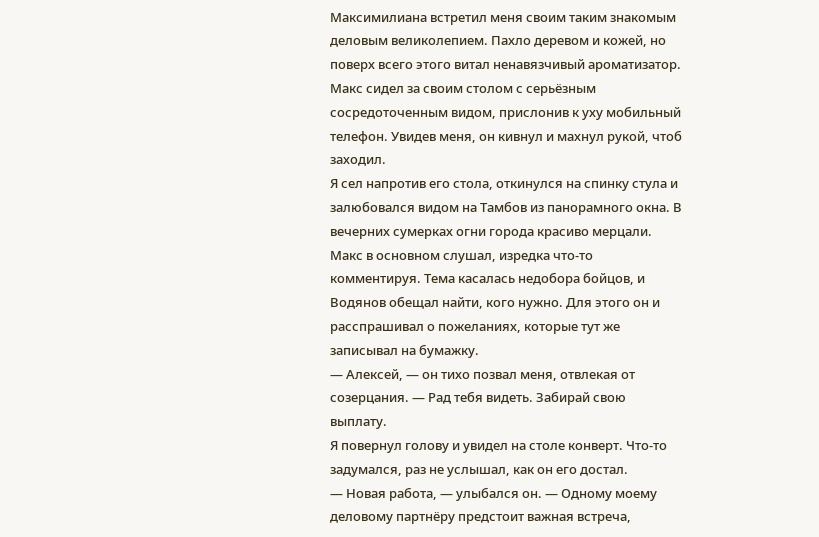Максимилиана встретил меня своим таким знакомым деловым великолепием. Пахло деревом и кожей, но поверх всего этого витал ненавязчивый ароматизатор. Макс сидел за своим столом с серьёзным сосредоточенным видом, прислонив к уху мобильный телефон. Увидев меня, он кивнул и махнул рукой, чтоб заходил.
Я сел напротив его стола, откинулся на спинку стула и залюбовался видом на Тамбов из панорамного окна. В вечерних сумерках огни города красиво мерцали.
Макс в основном слушал, изредка что-то комментируя. Тема касалась недобора бойцов, и Водянов обещал найти, кого нужно. Для этого он и расспрашивал о пожеланиях, которые тут же записывал на бумажку.
— Алексей, — он тихо позвал меня, отвлекая от созерцания. — Рад тебя видеть. Забирай свою выплату.
Я повернул голову и увидел на столе конверт. Что-то задумался, раз не услышал, как он его достал.
— Новая работа, — улыбался он. — Одному моему деловому партнёру предстоит важная встреча,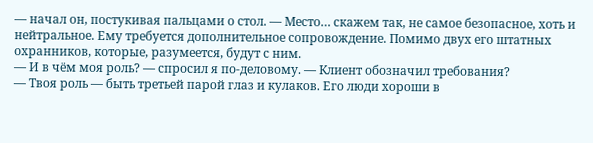— начал он, постукивая пальцами о стол. — Место… скажем так, не самое безопасное, хоть и нейтральное. Ему требуется дополнительное сопровождение. Помимо двух его штатных охранников, которые, разумеется, будут с ним.
— И в чём моя роль? — спросил я по-деловому. — Клиент обозначил требования?
— Твоя роль — быть третьей парой глаз и кулаков. Его люди хороши в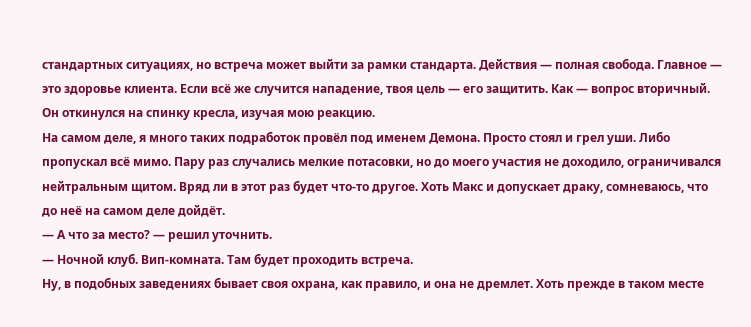стандартных ситуациях, но встреча может выйти за рамки стандарта. Действия — полная свобода. Главное — это здоровье клиента. Если всё же случится нападение, твоя цель — его защитить. Как — вопрос вторичный.
Он откинулся на спинку кресла, изучая мою реакцию.
На самом деле, я много таких подработок провёл под именем Демона. Просто стоял и грел уши. Либо пропускал всё мимо. Пару раз случались мелкие потасовки, но до моего участия не доходило, ограничивался нейтральным щитом. Вряд ли в этот раз будет что-то другое. Хоть Макс и допускает драку, сомневаюсь, что до неё на самом деле дойдёт.
— А что за место? — решил уточнить.
— Ночной клуб. Вип-комната. Там будет проходить встреча.
Ну, в подобных заведениях бывает своя охрана, как правило, и она не дремлет. Хоть прежде в таком месте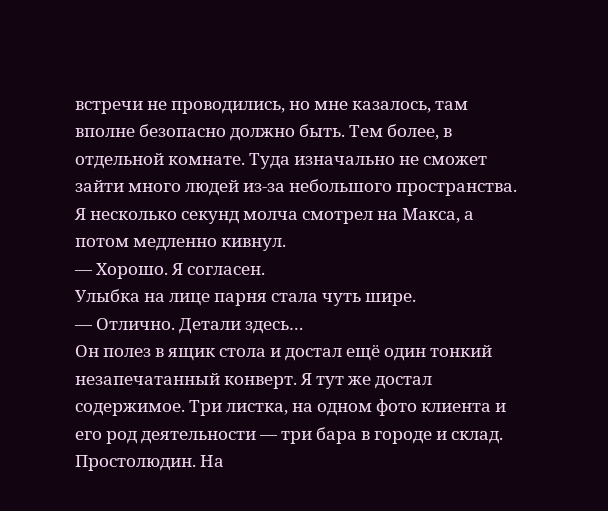встречи не проводились, но мне казалось, там вполне безопасно должно быть. Тем более, в отдельной комнате. Туда изначально не сможет зайти много людей из-за небольшого пространства.
Я несколько секунд молча смотрел на Макса, а потом медленно кивнул.
— Хорошо. Я согласен.
Улыбка на лице парня стала чуть шире.
— Отлично. Детали здесь…
Он полез в ящик стола и достал ещё один тонкий незапечатанный конверт. Я тут же достал содержимое. Три листка, на одном фото клиента и его род деятельности — три бара в городе и склад. Простолюдин. На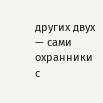других двух — сами охранники с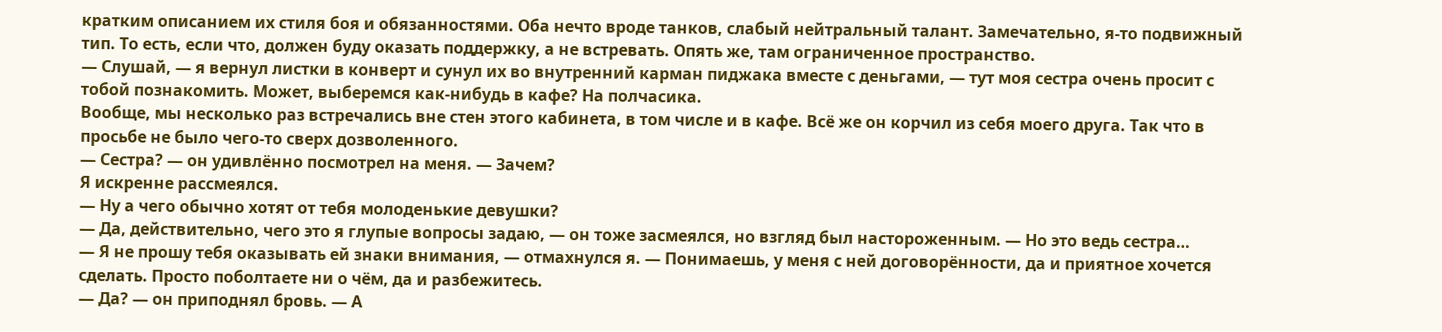кратким описанием их стиля боя и обязанностями. Оба нечто вроде танков, слабый нейтральный талант. Замечательно, я-то подвижный тип. То есть, если что, должен буду оказать поддержку, а не встревать. Опять же, там ограниченное пространство.
— Слушай, — я вернул листки в конверт и сунул их во внутренний карман пиджака вместе с деньгами, — тут моя сестра очень просит с тобой познакомить. Может, выберемся как-нибудь в кафе? На полчасика.
Вообще, мы несколько раз встречались вне стен этого кабинета, в том числе и в кафе. Всё же он корчил из себя моего друга. Так что в просьбе не было чего-то сверх дозволенного.
— Сестра? — он удивлённо посмотрел на меня. — Зачем?
Я искренне рассмеялся.
— Ну а чего обычно хотят от тебя молоденькие девушки?
— Да, действительно, чего это я глупые вопросы задаю, — он тоже засмеялся, но взгляд был настороженным. — Но это ведь сестра…
— Я не прошу тебя оказывать ей знаки внимания, — отмахнулся я. — Понимаешь, у меня с ней договорённости, да и приятное хочется сделать. Просто поболтаете ни о чём, да и разбежитесь.
— Да? — он приподнял бровь. — А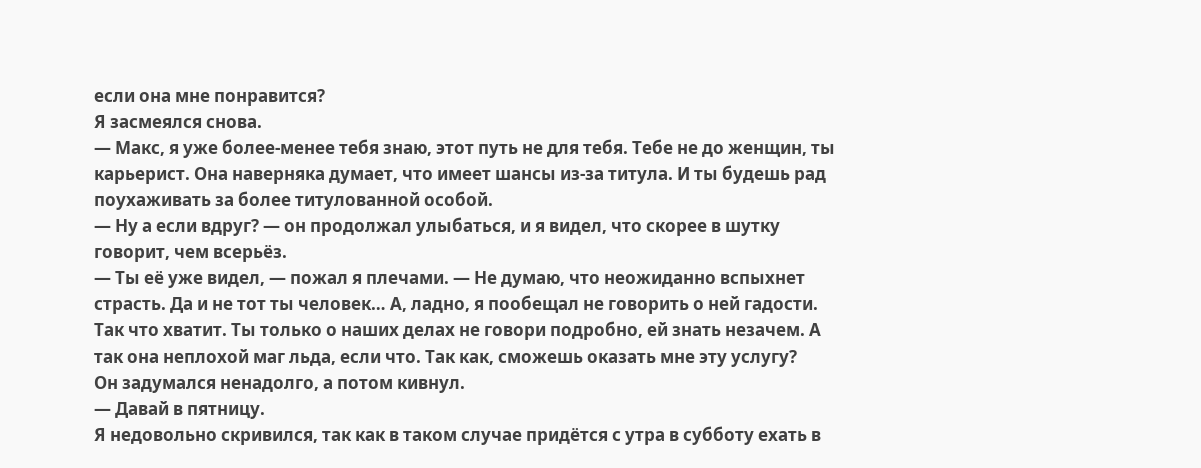если она мне понравится?
Я засмеялся снова.
— Макс, я уже более-менее тебя знаю, этот путь не для тебя. Тебе не до женщин, ты карьерист. Она наверняка думает, что имеет шансы из-за титула. И ты будешь рад поухаживать за более титулованной особой.
— Ну а если вдруг? — он продолжал улыбаться, и я видел, что скорее в шутку говорит, чем всерьёз.
— Ты её уже видел, — пожал я плечами. — Не думаю, что неожиданно вспыхнет страсть. Да и не тот ты человек… А, ладно, я пообещал не говорить о ней гадости. Так что хватит. Ты только о наших делах не говори подробно, ей знать незачем. А так она неплохой маг льда, если что. Так как, сможешь оказать мне эту услугу?
Он задумался ненадолго, а потом кивнул.
— Давай в пятницу.
Я недовольно скривился, так как в таком случае придётся с утра в субботу ехать в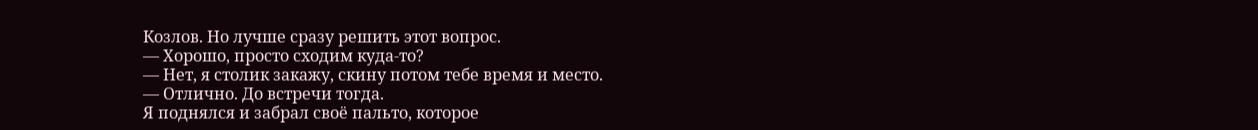Козлов. Но лучше сразу решить этот вопрос.
— Хорошо, просто сходим куда-то?
— Нет, я столик закажу, скину потом тебе время и место.
— Отлично. До встречи тогда.
Я поднялся и забрал своё пальто, которое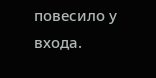повесило у входа.